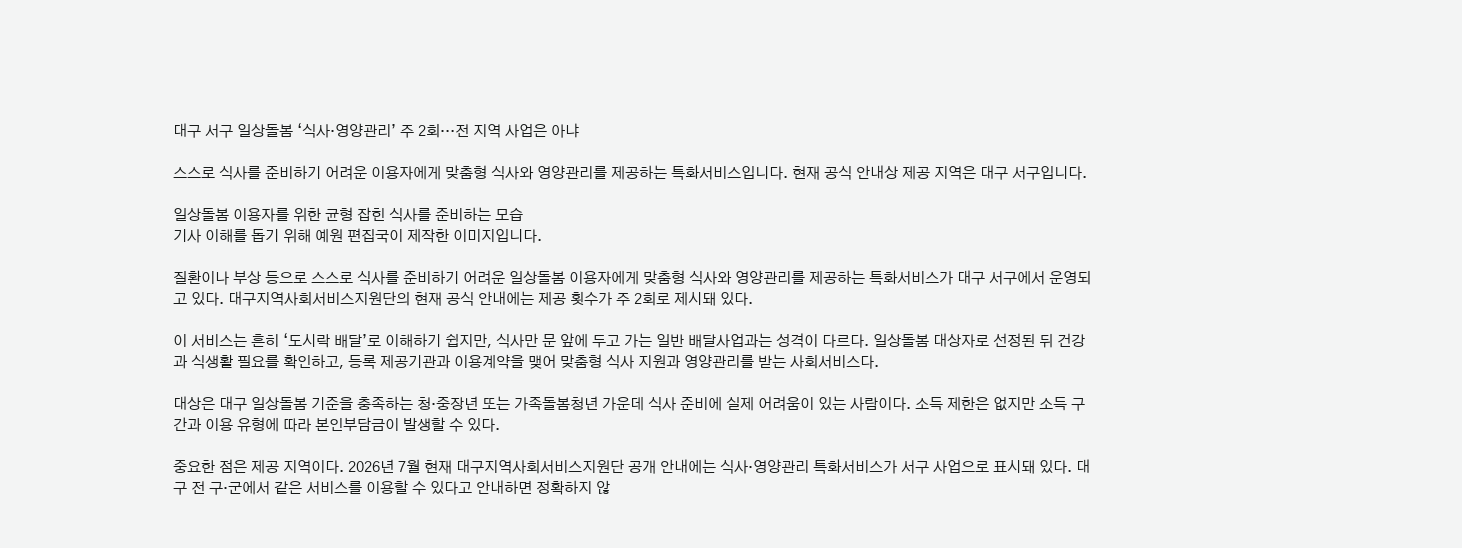대구 서구 일상돌봄 ‘식사·영양관리’ 주 2회…전 지역 사업은 아냐

스스로 식사를 준비하기 어려운 이용자에게 맞춤형 식사와 영양관리를 제공하는 특화서비스입니다. 현재 공식 안내상 제공 지역은 대구 서구입니다.

일상돌봄 이용자를 위한 균형 잡힌 식사를 준비하는 모습
기사 이해를 돕기 위해 예원 편집국이 제작한 이미지입니다.

질환이나 부상 등으로 스스로 식사를 준비하기 어려운 일상돌봄 이용자에게 맞춤형 식사와 영양관리를 제공하는 특화서비스가 대구 서구에서 운영되고 있다. 대구지역사회서비스지원단의 현재 공식 안내에는 제공 횟수가 주 2회로 제시돼 있다.

이 서비스는 흔히 ‘도시락 배달’로 이해하기 쉽지만, 식사만 문 앞에 두고 가는 일반 배달사업과는 성격이 다르다. 일상돌봄 대상자로 선정된 뒤 건강과 식생활 필요를 확인하고, 등록 제공기관과 이용계약을 맺어 맞춤형 식사 지원과 영양관리를 받는 사회서비스다.

대상은 대구 일상돌봄 기준을 충족하는 청·중장년 또는 가족돌봄청년 가운데 식사 준비에 실제 어려움이 있는 사람이다. 소득 제한은 없지만 소득 구간과 이용 유형에 따라 본인부담금이 발생할 수 있다.

중요한 점은 제공 지역이다. 2026년 7월 현재 대구지역사회서비스지원단 공개 안내에는 식사·영양관리 특화서비스가 서구 사업으로 표시돼 있다. 대구 전 구·군에서 같은 서비스를 이용할 수 있다고 안내하면 정확하지 않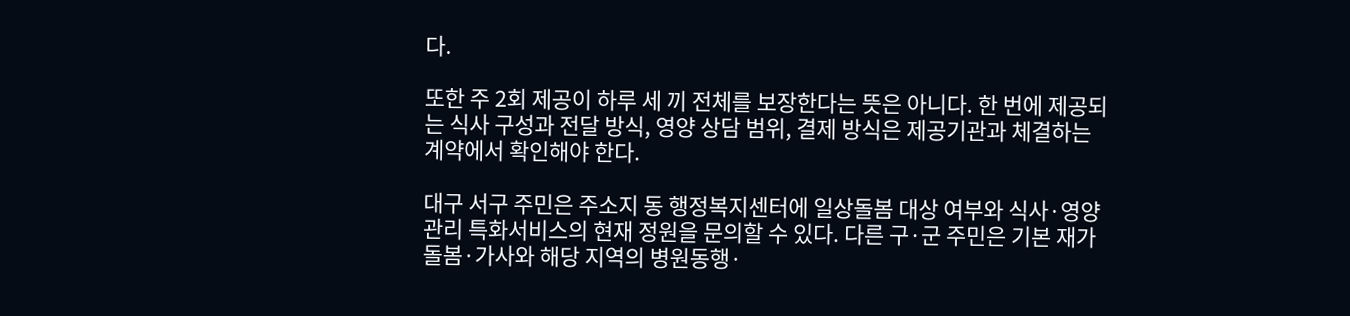다.

또한 주 2회 제공이 하루 세 끼 전체를 보장한다는 뜻은 아니다. 한 번에 제공되는 식사 구성과 전달 방식, 영양 상담 범위, 결제 방식은 제공기관과 체결하는 계약에서 확인해야 한다.

대구 서구 주민은 주소지 동 행정복지센터에 일상돌봄 대상 여부와 식사·영양관리 특화서비스의 현재 정원을 문의할 수 있다. 다른 구·군 주민은 기본 재가돌봄·가사와 해당 지역의 병원동행·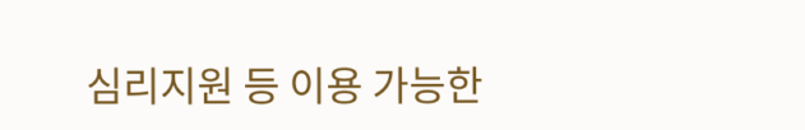심리지원 등 이용 가능한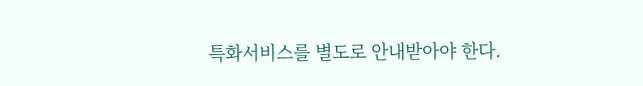특화서비스를 별도로 안내받아야 한다.